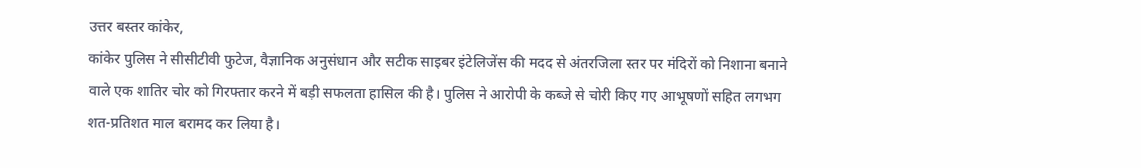उत्तर बस्तर कांकेर,
कांकेर पुलिस ने सीसीटीवी फुटेज, वैज्ञानिक अनुसंधान और सटीक साइबर इंटेलिजेंस की मदद से अंतरजिला स्तर पर मंदिरों को निशाना बनाने वाले एक शातिर चोर को गिरफ्तार करने में बड़ी सफलता हासिल की है। पुलिस ने आरोपी के कब्जे से चोरी किए गए आभूषणों सहित लगभग शत-प्रतिशत माल बरामद कर लिया है।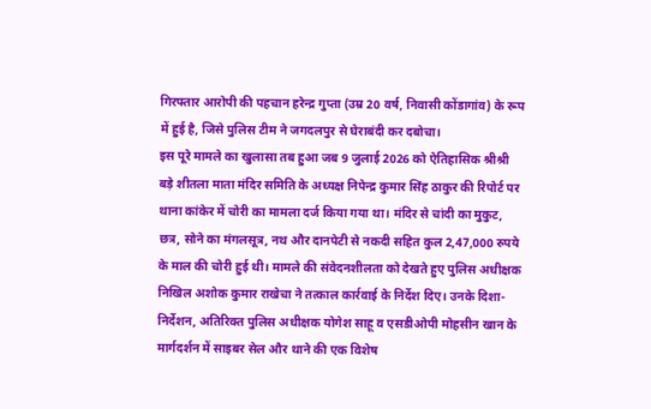गिरफ्तार आरोपी की पहचान हरेन्द्र गुप्ता (उम्र 20 वर्ष, निवासी कोंडागांव) के रूप में हुई है, जिसे पुलिस टीम ने जगदलपुर से घेराबंदी कर दबोचा।
इस पूरे मामले का खुलासा तब हुआ जब 9 जुलाई 2026 को ऐतिहासिक श्रीश्री बड़े शीतला माता मंदिर समिति के अध्यक्ष निपेन्द्र कुमार सिंह ठाकुर की रिपोर्ट पर थाना कांकेर में चोरी का मामला दर्ज किया गया था। मंदिर से चांदी का मुकुट, छत्र, सोने का मंगलसूत्र, नथ और दानपेटी से नकदी सहित कुल 2,47,000 रुपये के माल की चोरी हुई थी। मामले की संवेदनशीलता को देखते हुए पुलिस अधीक्षक निखिल अशोक कुमार राखेचा ने तत्काल कार्रवाई के निर्देश दिए। उनके दिशा-निर्देशन, अतिरिक्त पुलिस अधीक्षक योगेश साहू व एसडीओपी मोहसीन खान के मार्गदर्शन में साइबर सेल और थाने की एक विशेष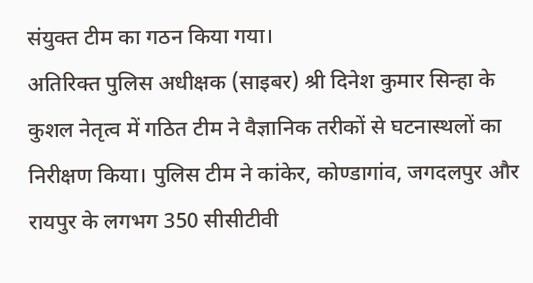संयुक्त टीम का गठन किया गया।
अतिरिक्त पुलिस अधीक्षक (साइबर) श्री दिनेश कुमार सिन्हा के कुशल नेतृत्व में गठित टीम ने वैज्ञानिक तरीकों से घटनास्थलों का निरीक्षण किया। पुलिस टीम ने कांकेर, कोण्डागांव, जगदलपुर और रायपुर के लगभग 350 सीसीटीवी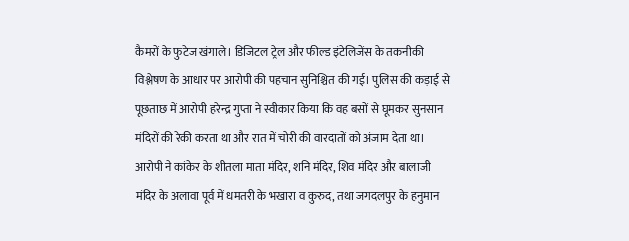कैमरों के फुटेज खंगाले। डिजिटल ट्रेल और फील्ड इंटेलिजेंस के तकनीकी विश्लेषण के आधार पर आरोपी की पहचान सुनिश्चित की गई। पुलिस की कड़ाई से पूछताछ में आरोपी हरेन्द्र गुप्ता ने स्वीकार किया कि वह बसों से घूमकर सुनसान मंदिरों की रेकी करता था और रात में चोरी की वारदातों को अंजाम देता था। आरोपी ने कांकेर के शीतला माता मंदिर, शनि मंदिर, शिव मंदिर और बालाजी मंदिर के अलावा पूर्व में धमतरी के भखारा व कुरुद, तथा जगदलपुर के हनुमान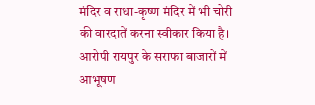मंदिर व राधा-कृष्ण मंदिर में भी चोरी की वारदातें करना स्वीकार किया है। आरोपी रायपुर के सराफा बाजारों में आभूषण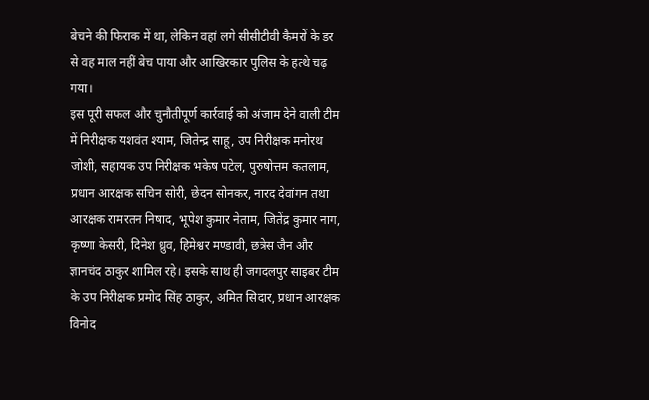बेचने की फिराक में था, लेकिन वहां लगे सीसीटीवी कैमरों के डर से वह माल नहीं बेच पाया और आखिरकार पुलिस के हत्थे चढ़ गया।
इस पूरी सफल और चुनौतीपूर्ण कार्रवाई को अंजाम देने वाली टीम में निरीक्षक यशवंत श्याम, जितेन्द्र साहू, उप निरीक्षक मनोरथ जोशी, सहायक उप निरीक्षक भकेष पटेल, पुरुषोत्तम कतलाम, प्रधान आरक्षक सचिन सोरी, छेदन सोनकर, नारद देवांगन तथा आरक्षक रामरतन निषाद, भूपेश कुमार नेताम, जितेंद्र कुमार नाग, कृष्णा केसरी, दिनेश ध्रुव, हिमेश्वर मण्डावी, छत्रेस जैन और ज्ञानचंद ठाकुर शामिल रहे। इसके साथ ही जगदलपुर साइबर टीम के उप निरीक्षक प्रमोद सिंह ठाकुर, अमित सिदार, प्रधान आरक्षक विनोद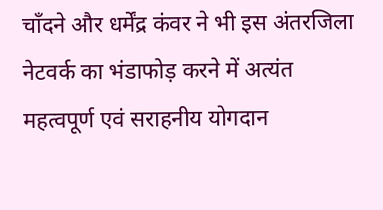चाँदने और धर्मेंद्र कंवर ने भी इस अंतरजिला नेटवर्क का भंडाफोड़ करने में अत्यंत महत्वपूर्ण एवं सराहनीय योगदान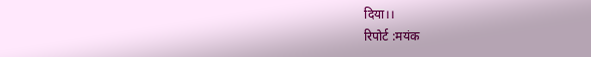दिया।।
रिपोर्ट :मयंक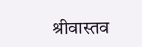श्रीवास्तव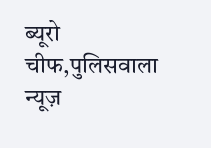ब्यूरो चीफ,पुलिसवाला न्यूज़